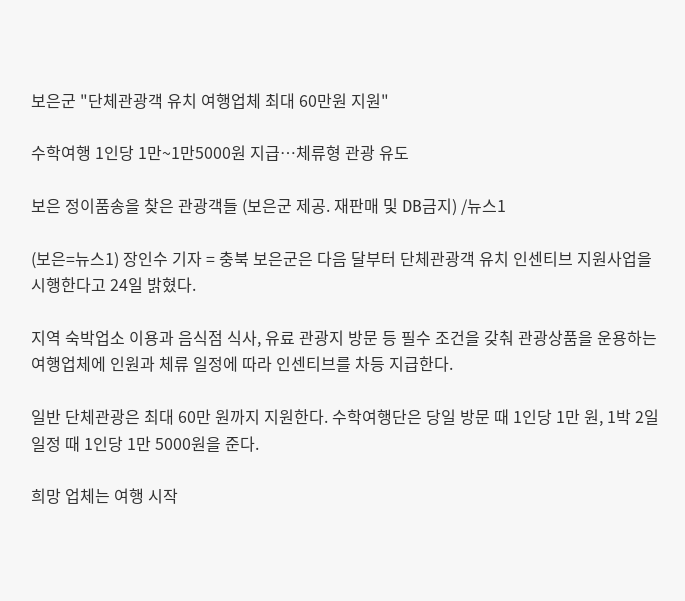보은군 "단체관광객 유치 여행업체 최대 60만원 지원"

수학여행 1인당 1만~1만5000원 지급…체류형 관광 유도

보은 정이품송을 찾은 관광객들 (보은군 제공. 재판매 및 DB금지) /뉴스1

(보은=뉴스1) 장인수 기자 = 충북 보은군은 다음 달부터 단체관광객 유치 인센티브 지원사업을 시행한다고 24일 밝혔다.

지역 숙박업소 이용과 음식점 식사, 유료 관광지 방문 등 필수 조건을 갖춰 관광상품을 운용하는 여행업체에 인원과 체류 일정에 따라 인센티브를 차등 지급한다.

일반 단체관광은 최대 60만 원까지 지원한다. 수학여행단은 당일 방문 때 1인당 1만 원, 1박 2일 일정 때 1인당 1만 5000원을 준다.

희망 업체는 여행 시작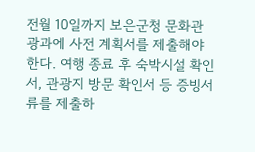전월 10일까지 보은군청 문화관광과에 사전 계획서를 제출해야 한다. 여행 종료 후 숙박시설 확인서, 관광지 방문 확인서 등 증빙서류를 제출하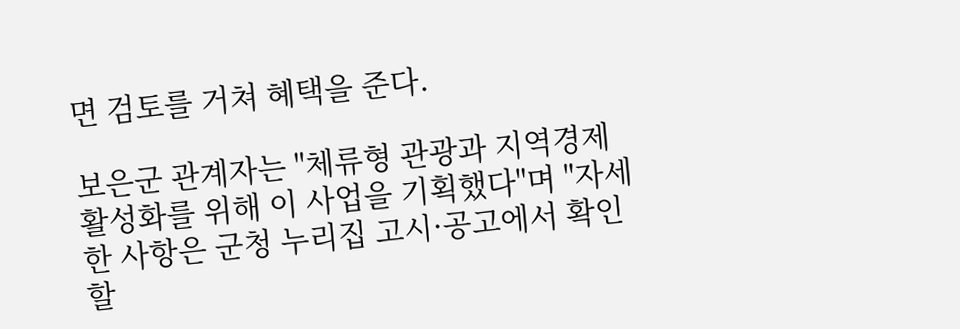면 검토를 거쳐 혜택을 준다.

보은군 관계자는 "체류형 관광과 지역경제 활성화를 위해 이 사업을 기획했다"며 "자세한 사항은 군청 누리집 고시·공고에서 확인할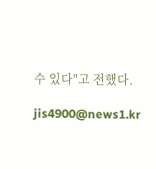수 있다"고 전했다.

jis4900@news1.kr